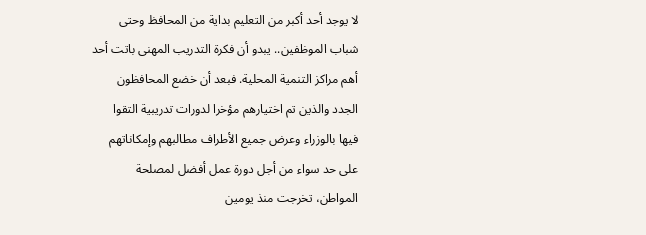لا يوجد أحد أكبر من التعليم بداية من المحافظ وحتى شباب الموظفين.. يبدو أن فكرة التدريب المهنى باتت أحد أهم مراكز التنمية المحلية. فبعد أن خضع المحافظون الجدد والذين تم اختيارهم مؤخرا لدورات تدريبية التقوا فيها بالوزراء وعرض جميع الأطراف مطالبهم وإمكاناتهم على حد سواء من أجل دورة عمل أفضل لمصلحة المواطن، تخرجت منذ يومين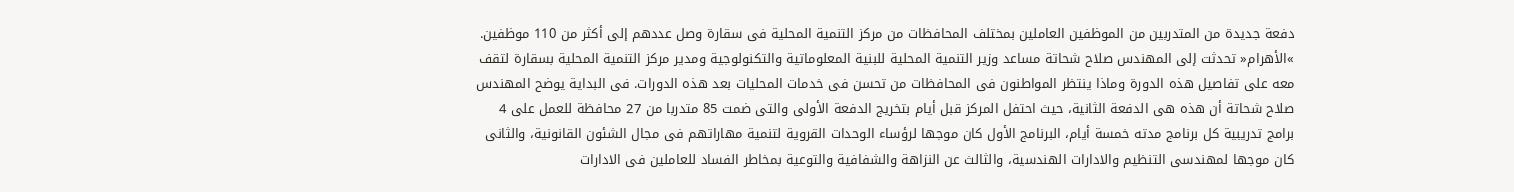دفعة جديدة من المتدربين من الموظفين العاملين بمختلف المحافظات من مركز التنمية المحلية فى سقارة وصل عددهم إلى أكثر من 110 موظفين. »الأهرام« تحدثت إلى المهندس صلاح شحاتة مساعد وزير التنمية المحلية للبنية المعلوماتية والتكنولوجية ومدير مركز التنمية المحلية بسقارة لتقف معه على تفاصيل هذه الدورة وماذا ينتظر المواطنون فى المحافظات من تحسن فى خدمات المحليات بعد هذه الدورات. فى البداية يوضح المهندس صلاح شحاتة أن هذه هى الدفعة الثانية، حيث احتفل المركز قبل أيام بتخريج الدفعة الأولى والتى ضمت 85 متدربا من 27 محافظة للعمل على 4 برامج تدريبية كل برنامج مدته خمسة أيام، البرنامج الأول كان موجها لرؤساء الوحدات القروية لتنمية مهاراتهم فى مجال الشئون القانونية، والثانى كان موجها لمهندسى التنظيم والادارات الهندسية، والثالث عن النزاهة والشفافية والتوعية بمخاطر الفساد للعاملين فى الادارات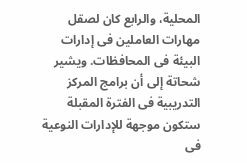المحلية، والرابع كان لصقل مهارات العاملين فى إدارات البيئة فى المحافظات. ويشير شحاتة إلى أن برامج المركز التدريبية فى الفترة المقبلة ستكون موجهة للإدارات النوعية فى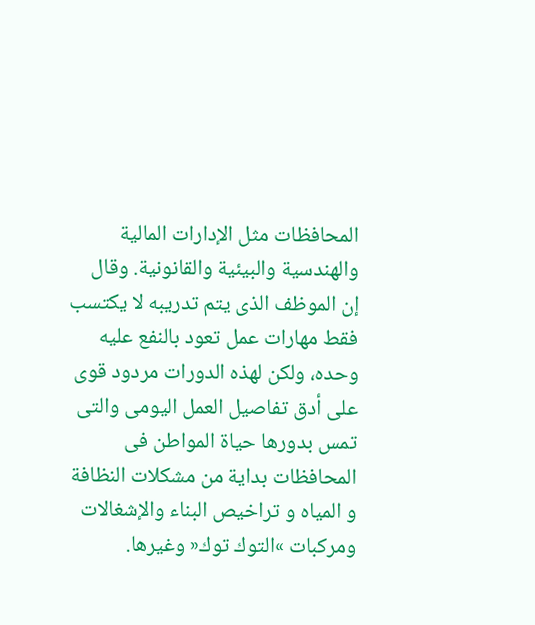المحافظات مثل الإدارات المالية والهندسية والبيئية والقانونية. وقال إن الموظف الذى يتم تدريبه لا يكتسب فقط مهارات عمل تعود بالنفع عليه وحده، ولكن لهذه الدورات مردود قوى على أدق تفاصيل العمل اليومى والتى تمس بدورها حياة المواطن فى المحافظات بداية من مشكلات النظافة و المياه و تراخيص البناء والإشغالات ومركبات »التوك توك« وغيرها.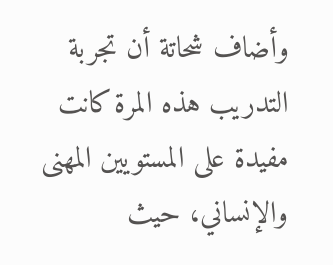وأضاف شحاتة أن تجربة التدريب هذه المرة كانت مفيدة على المستويين المهنى والإنساني، حيث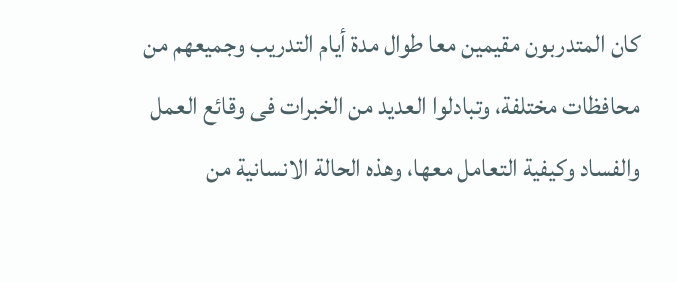كان المتدربون مقيمين معا طوال مدة أيام التدريب وجميعهم من محافظات مختلفة، وتبادلوا العديد من الخبرات فى وقائع العمل والفساد وكيفية التعامل معها، وهذه الحالة الانسانية من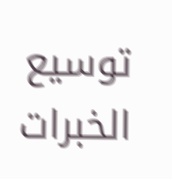توسيع الخبرات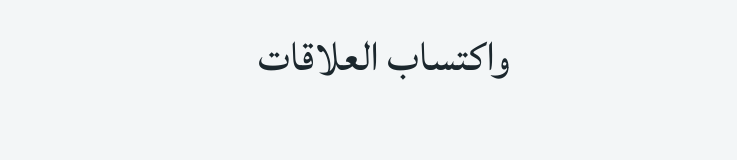واكتساب العلاقات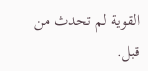القوية لم تحدث من قبل.